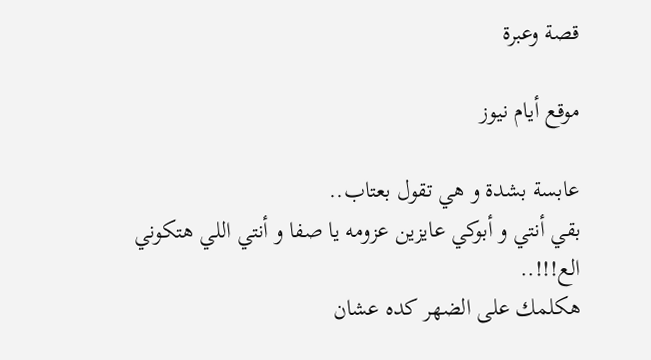قصة وعبرة

موقع أيام نيوز

عابسة بشدة و هي تقول بعتاب..
بقي أنتي و أبوكي عايزين عزومه يا صفا و أنتي اللي هتكوني الع!!!..
هكلمك على الضهر كده عشان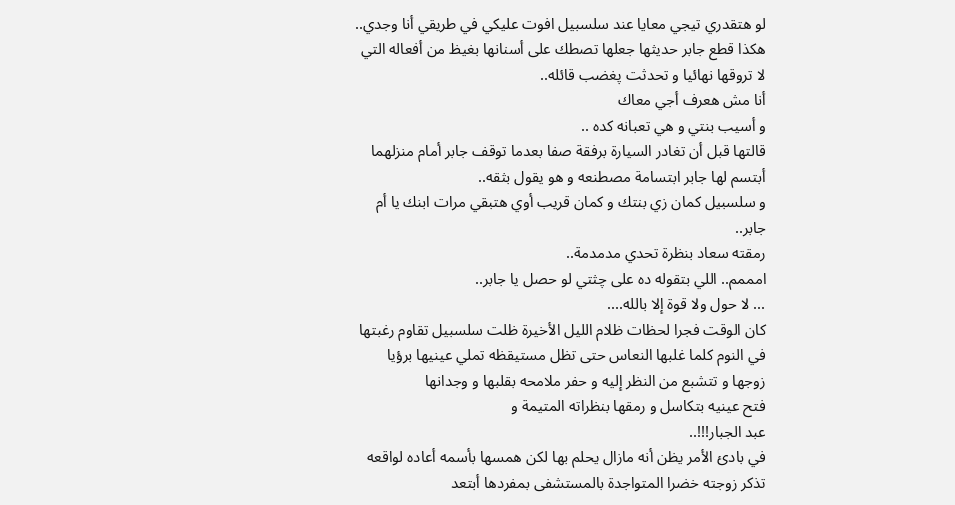لو هتقدري تيجي معايا عند سلسبيل افوت عليكي في طريقي أنا وجدي..
هكذا قطع جابر حديثها جعلها تصطك على أسنانها بغيظ من أفعاله التي لا تروقها نهائيا و تحدثت پغضب قائله..
أنا مش هعرف أجي معاك
و أسيب بنتي و هي تعبانه كده ..
قالتها قبل أن تغادر السيارة برفقة صفا بعدما توقف جابر أمام منزلهما أبتسم لها جابر ابتسامة مصطنعه و هو يقول بثقه..
و سلسبيل كمان زي بنتك و كمان قريب أوي هتبقي مرات ابنك يا أم جابر..
رمقته سعاد بنظرة تحدي مدمدمة..
امممم.. اللي بتقوله ده على چثتي لو حصل يا جابر..
... لا حول ولا قوة إلا بالله....
كان الوقت فجرا لحظات ظلام الليل الأخيرة ظلت سلسبيل تقاوم رغبتها في النوم كلما غلبها النعاس حتى تظل مستيقظه تملي عينيها برؤيا زوجها و تتشبع من النظر إليه و حفر ملامحه بقلبها و وجدانها
فتح عينيه بتكاسل و رمقها بنظراته المتيمة و
عبد الجبار!!!..
في بادئ الأمر يظن أنه مازال يحلم بها لكن همسها بأسمه أعاده لواقعه تذكر زوجته خضرا المتواجدة بالمستشفى بمفردها أبتعد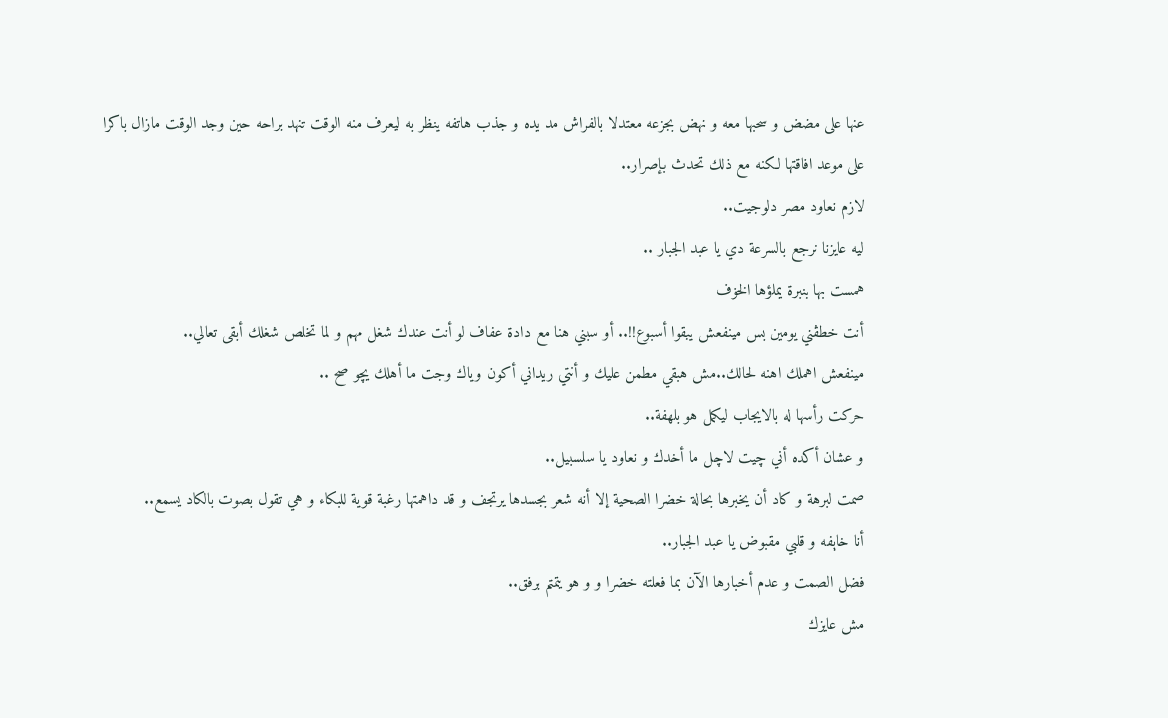عنها على مضض و سحبها معه و نهض بجزعه معتدلا بالفراش مد يده و جذب هاتفه ينظر به ليعرف منه الوقت تنهد براحه حين وجد الوقت مازال باكرا على موعد افاقتها لكنه مع ذلك تحدث بإصرار..
لازم نعاود مصر دلوجيت..
ليه عايزنا نرجع بالسرعة دي يا عبد الجبار ..
همست بها بنبرة يملؤها الخۏف
أنت خطڤني يومين بس مينفعش يبقوا أسبوع!!.. أو سبني هنا مع دادة عفاف لو أنت عندك شغل مهم و لما تخلص شغلك أبقى تعالي..
مينفعش اهملك اهنه لحالك..مش هبقي مطمن عليك و أنتي ريداني أكون وياك وجت ما أهلك يچو صح ..
حركت رأسها له بالايجاب ليكمل هو بلهفة..
و عشان أكده أني چيت لاچل ما أخدك و نعاود يا سلسبيل..
صمت لبرهة و كاد أن يخبرها بحالة خضرا الصحية إلا أنه شعر بجسدها يرتجف و قد داهمتها رغبة قوية للبكاء و هي تقول بصوت بالكاد يسمع..
أنا خاېفه و قلبي مقبوض يا عبد الجبار..
فضل الصمت و عدم أخبارها الآن بما فعلته خضرا و و هو يتمتم برفق..
مش عايزك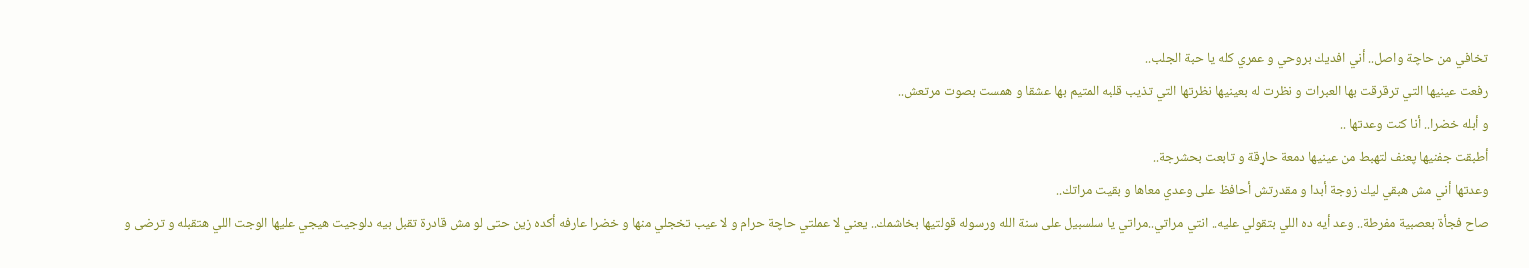تخافي من حاچة واصل.. أني افديك بروحي و عمري كله يا حبة الجلب..
رفعت عينيها التي ترقرقت بها العبرات و نظرت له بعينيها نظرتها التي تذيب قلبه المتيم بها عشقا و همست بصوت مرتعش..
و أبله خضرا.. أنا كنت وعدتها ..
أطبقت جفنيها پعنف لتهبط من عينيها دمعة حاړقة و تابعت بحشرجة..
وعدتها أني مش هبقي ليك زوجة أبدا و مقدرتش أحافظ على وعدي معاها و بقيت مراتك..
صاح فجأة بعصبية مفرطة.. وعد أيه ده اللي بتقولي عليه.. انتي مراتي..مراتي يا سلسبيل على سنة الله ورسوله قولتيها بخاشمك.. يعني لا عملتي حاچة حرام و لا عيب تخجلي منها و خضرا عارفه أكده زين حتى لو مش قادرة تقبل بيه دلوجيت هيجي عليها الوجت اللي هتقبله و ترضى و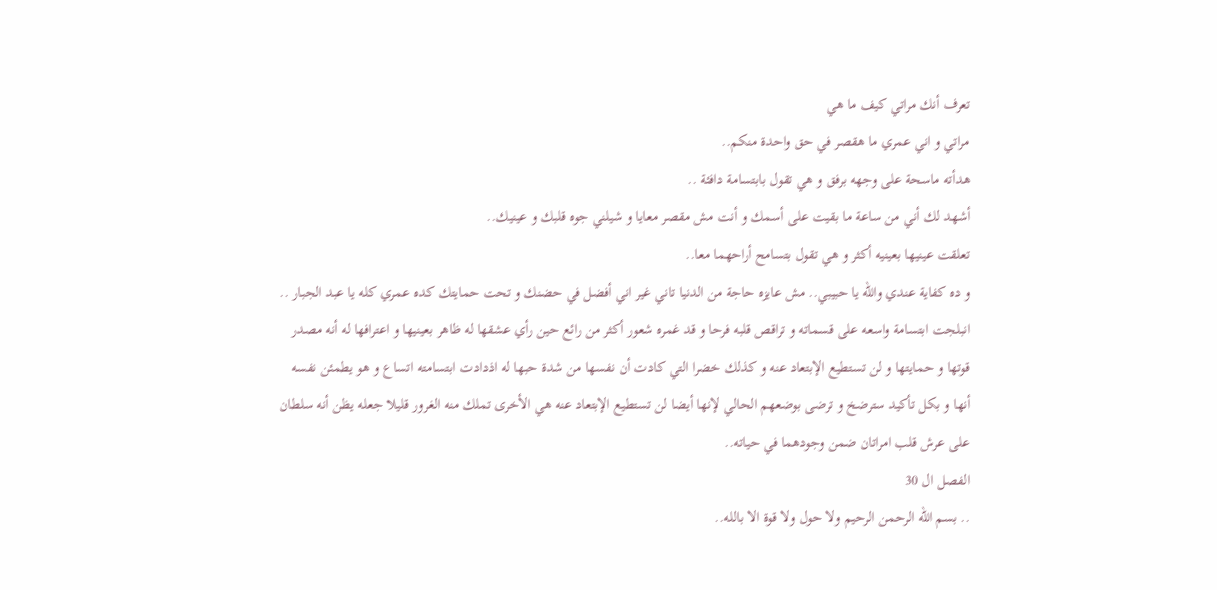تعرف أنك مراتي كيف ما هي
مراتي و اني عمري ما هقصر في حق واحدة منكم..
هدأته ماسحة على وجهه برفق و هي تقول بابتسامة دافئة ..
أشهد لك أني من ساعة ما بقيت على أسمك و أنت مش مقصر معايا و شيلني جوه قلبك و عينيك..
تعلقت عينيها بعينيه أكثر و هي تقول بتسامح أراحهما معا..
و ده كفاية عندي والله يا حبيبي.. مش عايزه حاجة من الدنيا تاني غير اني أفضل في حضنك و تحت حمايتك كده عمري كله يا عبد الجبار ..
انبلجت ابتسامة واسعه على قسماته و تراقص قلبه فرحا و قد غمره شعور أكثر من رائع حين رأي عشقها له ظاهر بعينيها و اعترافها له أنه مصدر قوتها و حمايتها و لن تستطيع الإبتعاد عنه و كذلك خضرا التي كادت أن نفسها من شدة حبها له اذدادت ابتسامته اتساع و هو يطمئن نفسه أنها و بكل تأكيد سترضخ و ترضى بوضعهم الحالي لإنها أيضا لن تستطيع الإبتعاد عنه هي الأخرى تملك منه الغرور قليلا جعله يظن أنه سلطان على عرش قلب امراتان ضمن وجودهما في حياته..
الفصل ال 30
.. بسم الله الرحمن الرحيم ولا حول ولا قوة الا بالله..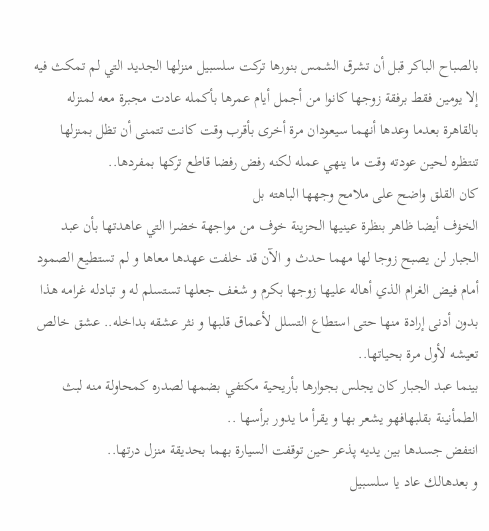بالصباح الباكر قبل أن تشرق الشمس بنورها تركت سلسبيل منزلها الجديد التي لم تمكث فيه إلا يومين فقط برفقة زوجها كانوا من أجمل أيام عمرها بأكمله عادت مجبرة معه لمنزله بالقاهرة بعدما وعدها أنهما سيعودان مرة أخرى بأقرب وقت كانت تتمنى أن تظل بمنزلها تنتظره لحين عودته وقت ما ينهي عمله لكنه رفض رفضا قاطع تركها بمفردها..
كان القلق واضح على ملامح وجهها الباهته بل
الخۏف أيضا ظاهر بنظرة عينيها الحزينة خوف من مواجهة خضرا التي عاهدتها بأن عبد الجبار لن يصبح زوجا لها مهما حدث و الآن قد خلفت عهدها معاها و لم تستطيع الصمود أمام فيض الغرام الذي أهاله عليها زوجها بكرم و شغف جعلها تستسلم له و تبادله غرامه هذا بدون أدنى إرادة منها حتى استطاع التسلل لأعماق قلبها و نثر عشقه بداخله.. عشق خالص تعيشه لأول مرة بحياتها..
بينما عبد الجبار كان يجلس بجوارها بأريحية مكتفي بضمھا لصدره كمحاولة منه لبث الطمأنينة بقلبهافهو يشعر بها و يقرأ ما يدور برأسها ..
انتفض جسدها بين يديه پذعر حين توقفت السيارة بهما بحديقة منزل درتها..
و بعدهالك عاد يا سلسبيل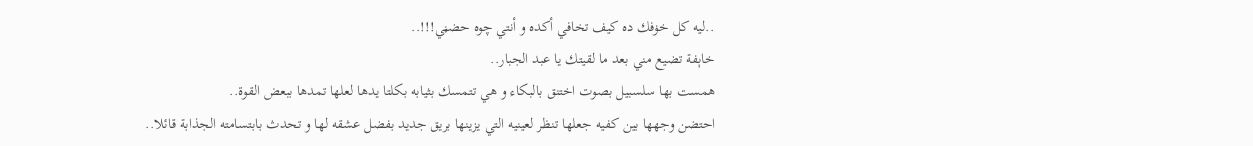..ليه كل خۏفك ده كيف تخافي أكده و أنتي چوه حضڼي!!!..
خاېفة تضيع مني بعد ما لقيتك يا عبد الجبار..
همست بها سلسبيل بصوت اختنق بالبكاء و هي تتمسك بثيابه بكلتا يدها لعلها تمدها ببعض القوة..
احتضن وجهها بين كفيه جعلها تنظر لعينيه التي يزينها بريق جديد بفضل عشقه لها و تحدث بابتسامته الجذابة قائلا..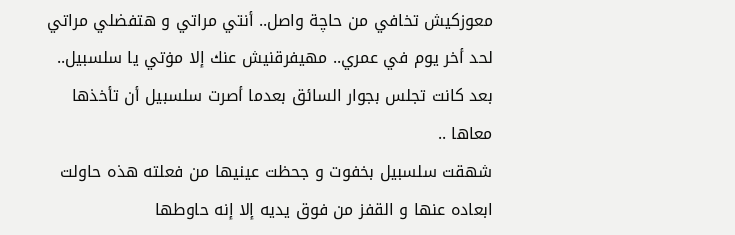معوزكيش تخافي من حاچة واصل.. أنتي مراتي و هتفضلي مراتي لحد أخر يوم في عمري.. مهيفرقنيش عنك إلا مۏتي يا سلسبيل..
بعد كانت تجلس بجوار السائق بعدما أصرت سلسبيل أن تأخذها معاها ..
شهقت سلسبيل بخفوت و جحظت عينيها من فعلته هذه حاولت ابعاده عنها و القفز من فوق يديه إلا إنه حاوطها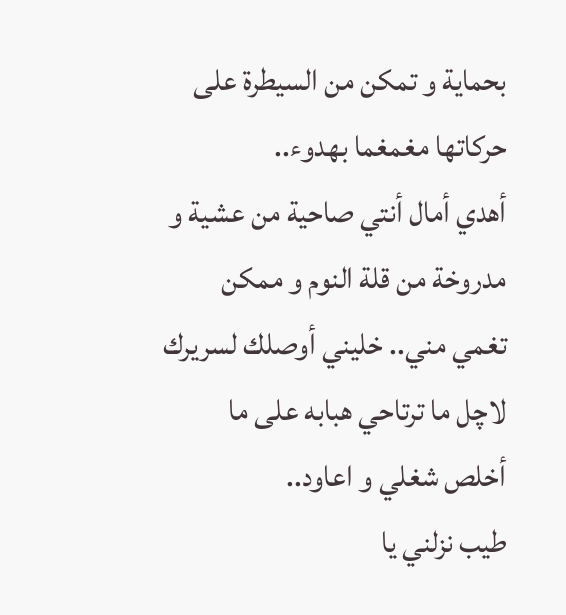بحماية و تمكن من السيطرة على حركاتها مغمغما بهدوء..
أهدي أمال أنتي صاحية من عشية و مدروخة من قلة النوم و ممكن تغمي مني.. خليني أوصلك لسريرك لاچل ما ترتاحي هبابه على ما أخلص شغلي و اعاود..
طيب نزلني يا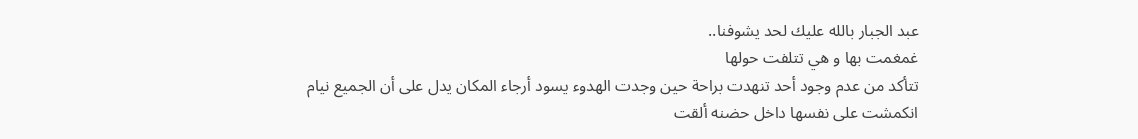عبد الجبار بالله عليك لحد يشوفنا..
غمغمت بها و هي تتلفت حولها
تتأكد من عدم وجود أحد تنهدت براحة حين وجدت الهدوء يسود أرجاء المكان يدل على أن الجميع نيام
انكمشت على نفسها داخل حضنه ألقت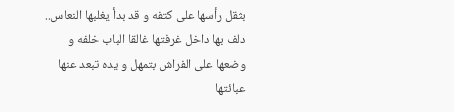بثقل رأسها على كتفه و قد بدأ يغلبها النعاس..
دلف بها داخل غرفتها غالقا الباب خلفه و وضعها على الفراش بتمهل و يده تبعد عنها عبائتها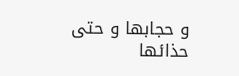و حجابها و حتى حذائها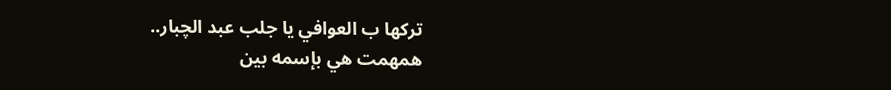تركها ب العوافي يا جلب عبد الچبار..
همهمت هي بإسمه بين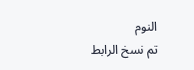النوم
تم نسخ الرابط